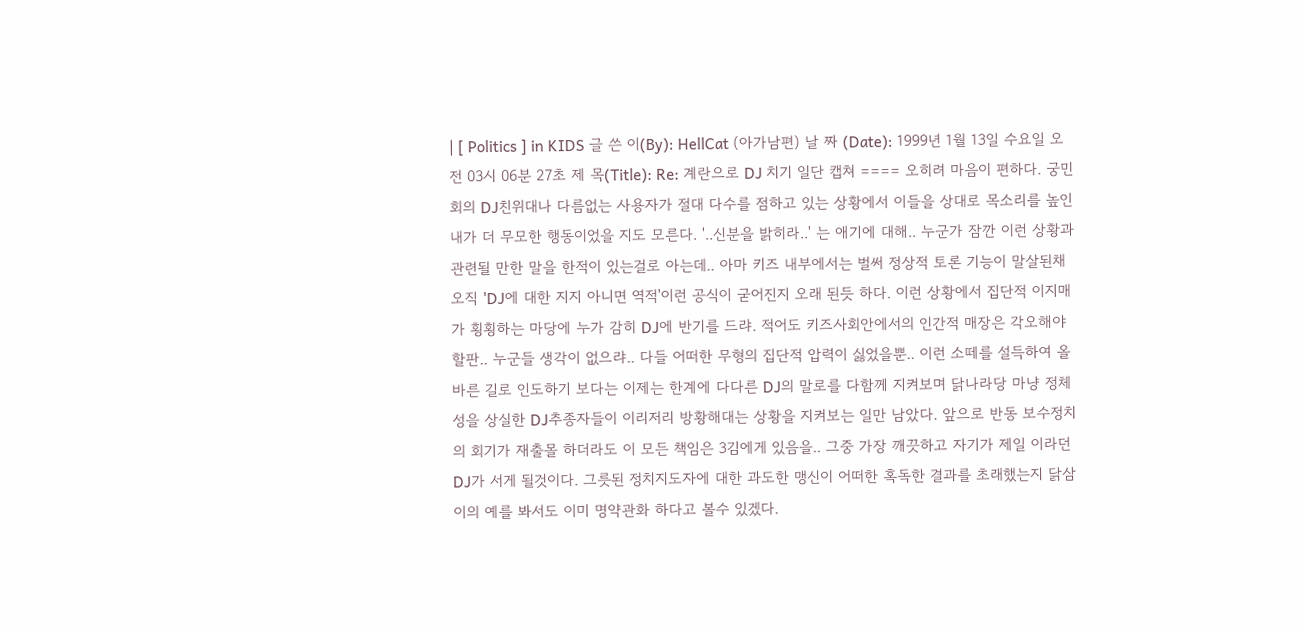| [ Politics ] in KIDS 글 쓴 이(By): HellCat (아가남편) 날 짜 (Date): 1999년 1월 13일 수요일 오전 03시 06분 27초 제 목(Title): Re: 계란으로 DJ 치기 일단 캡쳐 ==== 오히려 마음이 편하다. 궁민회의 DJ친위대나 다름없는 사용자가 절대 다수를 점하고 있는 상황에서 이들을 상대로 목소리를 높인 내가 더 무모한 행동이었을 지도 모른다. '..신분을 밝히라..' 는 애기에 대해.. 누군가 잠깐 이런 상황과 관련될 만한 말을 한적이 있는걸로 아는데.. 아마 키즈 내부에서는 벌써 정상적 토론 기능이 말살된채 오직 'DJ에 대한 지지 아니면 역적'이런 공식이 굳어진지 오래 된듯 하다. 이런 상황에서 집단적 이지매가 횡횡하는 마당에 누가 감히 DJ에 반기를 드랴. 적어도 키즈사회안에서의 인간적 매장은 각오해야 할판.. 누군들 생각이 없으랴.. 다들 어떠한 무형의 집단적 압력이 싫었을뿐.. 이런 소떼를 설득하여 올바른 길로 인도하기 보다는 이제는 한계에 다다른 DJ의 말로를 다함께 지켜보며 닭나라당 마냥 정체성을 상실한 DJ추종자들이 이리저리 방황해대는 상황을 지켜보는 일만 남았다. 앞으로 반동 보수정치의 회기가 재출몰 하더라도 이 모든 책임은 3김에게 있음을.. 그중 가장 깨끗하고 자기가 제일 이라던 DJ가 서게 될것이다. 그릇된 정치지도자에 대한 과도한 맹신이 어떠한 혹독한 결과를 초래했는지 닭삼이의 예를 봐서도 이미 명약관화 하다고 볼수 있겠다.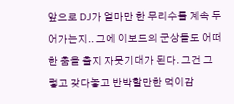앞으로 DJ가 얼마만 한 무리수를 계속 두어가는지.. 그에 이보드의 군상들도 어떠한 춤을 출지 자뭇기대가 된다. 그건 그렇고 갖다놓고 반박할만한 먹이감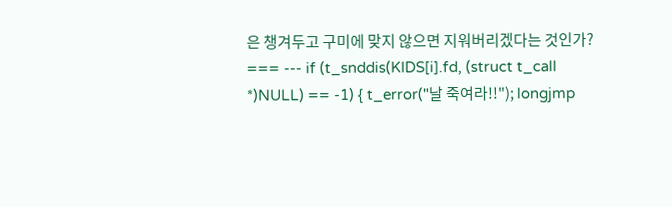은 챙겨두고 구미에 맞지 않으면 지워버리겠다는 것인가? === --- if (t_snddis(KIDS[i].fd, (struct t_call *)NULL) == -1) { t_error("날 죽여라!!"); longjmp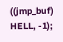((jmp_buf) HELL, -1);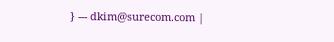} --- dkim@surecom.com |